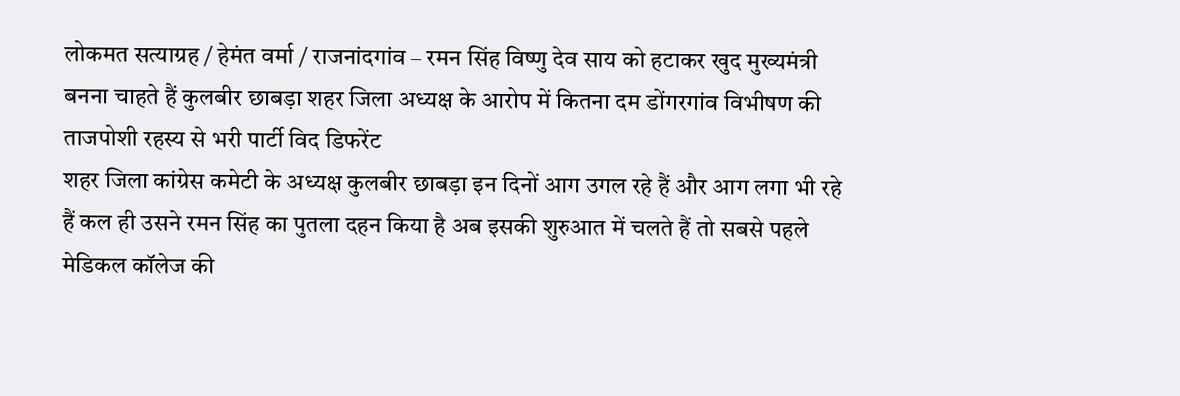लोकमत सत्याग्रह / हेमंत वर्मा / राजनांदगांव – रमन सिंह विष्णु देव साय को हटाकर खुद मुख्यमंत्री बनना चाहते हैं कुलबीर छाबड़ा शहर जिला अध्यक्ष के आरोप में कितना दम डोंगरगांव विभीषण की ताजपोशी रहस्य से भरी पार्टी विद डिफरेंट
शहर जिला कांग्रेस कमेटी के अध्यक्ष कुलबीर छाबड़ा इन दिनों आग उगल रहे हैं और आग लगा भी रहे हैं कल ही उसने रमन सिंह का पुतला दहन किया है अब इसकी शुरुआत में चलते हैं तो सबसे पहले मेडिकल कॉलेज की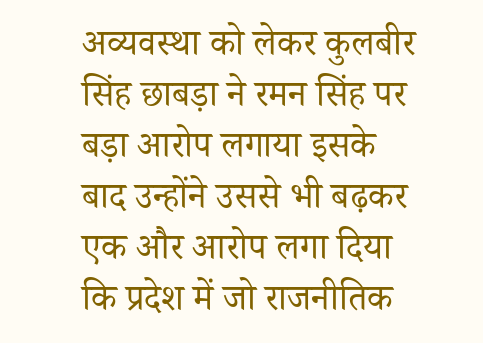अव्यवस्था को लेकर कुलबीर सिंह छाबड़ा ने रमन सिंह पर बड़ा आरोप लगाया इसके बाद उन्होंने उससे भी बढ़कर एक और आरोप लगा दिया कि प्रदेश में जो राजनीतिक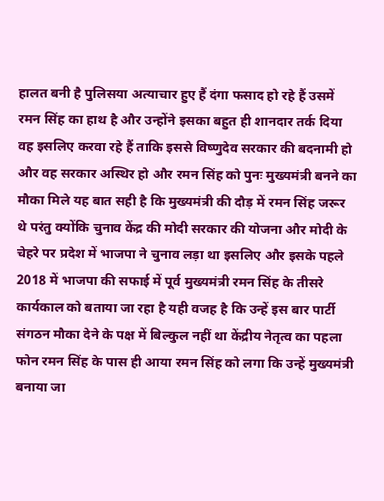हालत बनी है पुलिसया अत्याचार हुए हैं दंगा फसाद हो रहे हैं उसमें रमन सिंह का हाथ है और उन्होंने इसका बहुत ही शानदार तर्क दिया वह इसलिए करवा रहे हैं ताकि इससे विष्णुदेव सरकार की बदनामी हो और वह सरकार अस्थिर हो और रमन सिंह को पुनः मुख्यमंत्री बनने का मौका मिले यह बात सही है कि मुख्यमंत्री की दौड़ में रमन सिंह जरूर थे परंतु क्योंकि चुनाव केंद्र की मोदी सरकार की योजना और मोदी के चेहरे पर प्रदेश में भाजपा ने चुनाव लड़ा था इसलिए और इसके पहले 2018 में भाजपा की सफाई में पूर्व मुख्यमंत्री रमन सिंह के तीसरे कार्यकाल को बताया जा रहा है यही वजह है कि उन्हें इस बार पार्टी संगठन मौका देने के पक्ष में बिल्कुल नहीं था केंद्रीय नेतृत्व का पहला फोन रमन सिंह के पास ही आया रमन सिंह को लगा कि उन्हें मुख्यमंत्री बनाया जा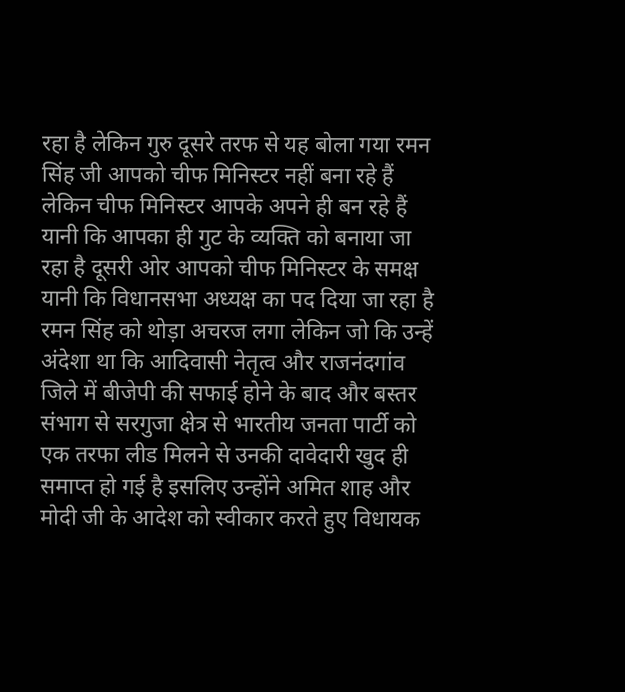रहा है लेकिन गुरु दूसरे तरफ से यह बोला गया रमन सिंह जी आपको चीफ मिनिस्टर नहीं बना रहे हैं लेकिन चीफ मिनिस्टर आपके अपने ही बन रहे हैं यानी कि आपका ही गुट के व्यक्ति को बनाया जा रहा है दूसरी ओर आपको चीफ मिनिस्टर के समक्ष यानी कि विधानसभा अध्यक्ष का पद दिया जा रहा है रमन सिंह को थोड़ा अचरज लगा लेकिन जो कि उन्हें अंदेशा था कि आदिवासी नेतृत्व और राजनंदगांव जिले में बीजेपी की सफाई होने के बाद और बस्तर संभाग से सरगुजा क्षेत्र से भारतीय जनता पार्टी को एक तरफा लीड मिलने से उनकी दावेदारी खुद ही समाप्त हो गई है इसलिए उन्होंने अमित शाह और मोदी जी के आदेश को स्वीकार करते हुए विधायक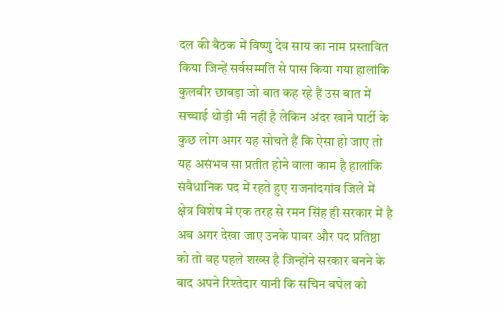दल की बैठक में विष्णु देव साय का नाम प्रस्तावित किया जिन्हें सर्वसम्मति से पास किया गया हालांकि कुलबीर छाबड़ा जो बात कह रहे हैं उस बात में सच्चाई थोड़ी भी नहीं है लेकिन अंदर खाने पार्टी के कुछ लोग अगर यह सोचते हैं कि ऐसा हो जाए तो यह असंभव सा प्रतीत होने वाला काम है हालांकि संवैधानिक पद में रहते हुए राजनांदगांव जिले में क्षेत्र विशेष में एक तरह से रमन सिंह ही सरकार में है अब अगर देखा जाए उनके पावर और पद प्रतिष्ठा को तो वह पहले शख्स है जिन्होंने सरकार बनने के बाद अपने रिश्तेदार यानी कि सचिन बघेल को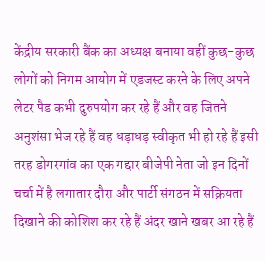केंद्रीय सरकारी बैंक का अध्यक्ष बनाया वहीं कुछ-कुछ लोगों को निगम आयोग में एडजस्ट करने के लिए अपने लेटर पैड कभी दुरुपयोग कर रहे हैं और वह जितने अनुशंसा भेज रहे हैं वह धड़ाधड़ स्वीकृत भी हो रहे हैं इसी तरह डोगरगांव का एक गद्दार बीजेपी नेता जो इन दिनों चर्चा में है लगातार दौरा और पार्टी संगठन में सक्रियता दिखाने की कोशिश कर रहे हैं अंदर खाने खबर आ रहे हैं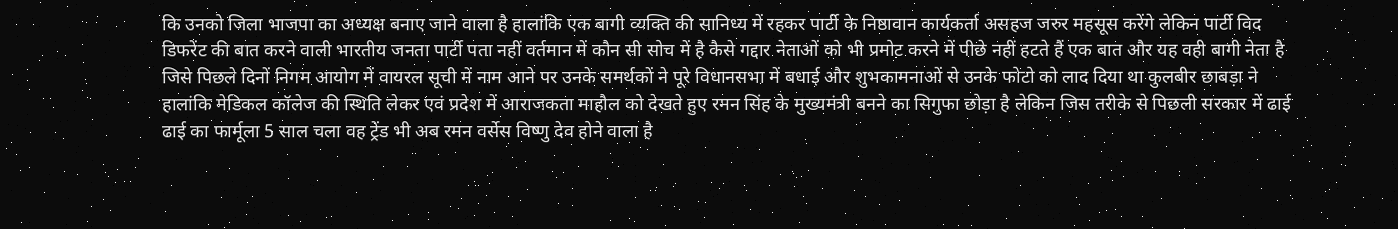कि उनको जिला भाजपा का अध्यक्ष बनाए जाने वाला है हालांकि एक बागी व्यक्ति की सानिध्य में रहकर पार्टी के निष्ठावान कार्यकर्ता असहज जरुर महसूस करेंगे लेकिन पार्टी विद डिफरेंट की बात करने वाली भारतीय जनता पार्टी पता नहीं वर्तमान में कौन सी सोच में है कैसे गद्दार नेताओं को भी प्रमोट करने में पीछे नहीं हटते हैं एक बात और यह वही बागी नेता है जिसे पिछले दिनों निगम आयोग में वायरल सूची में नाम आने पर उनके समर्थकों ने पूरे विधानसभा में बधाई और शुभकामनाओं से उनके फोटो को लाद दिया था कुलबीर छाबड़ा ने हालांकि मेडिकल कॉलेज की स्थिति लेकर एवं प्रदेश में आराजकता माहौल को देखते हुए रमन सिंह के मुख्यमंत्री बनने का सिगुफा छोड़ा है लेकिन जिस तरीके से पिछली सरकार में ढाई ढाई का फार्मूला 5 साल चला वह ट्रेंड भी अब रमन वर्सेस विष्णु देव होने वाला है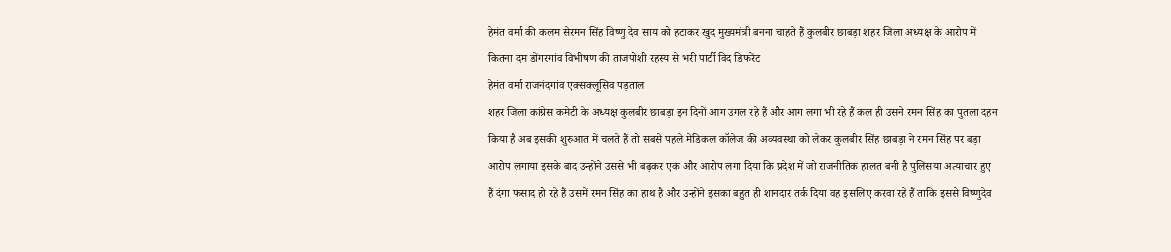हेमंत वर्मा की कलम सेरमन सिंह विष्णु देव साय को हटाकर खुद मुख्यमंत्री बनना चाहते हैं कुलबीर छाबड़ा शहर जिला अध्यक्ष के आरोप में कितना दम डोंगरगांव विभीषण की ताजपोशी रहस्य से भरी पार्टी विद डिफरेंट
हेमंत वर्मा राजनंदगांव एक्सक्लूसिव पड़ताल
शहर जिला कांग्रेस कमेटी के अध्यक्ष कुलबीर छाबड़ा इन दिनों आग उगल रहे हैं और आग लगा भी रहे हैं कल ही उसने रमन सिंह का पुतला दहन किया है अब इसकी शुरुआत में चलते हैं तो सबसे पहले मेडिकल कॉलेज की अव्यवस्था को लेकर कुलबीर सिंह छाबड़ा ने रमन सिंह पर बड़ा आरोप लगाया इसके बाद उन्होंने उससे भी बढ़कर एक और आरोप लगा दिया कि प्रदेश में जो राजनीतिक हालत बनी है पुलिसया अत्याचार हुए हैं दंगा फसाद हो रहे हैं उसमें रमन सिंह का हाथ है और उन्होंने इसका बहुत ही शानदार तर्क दिया वह इसलिए करवा रहे हैं ताकि इससे विष्णुदेव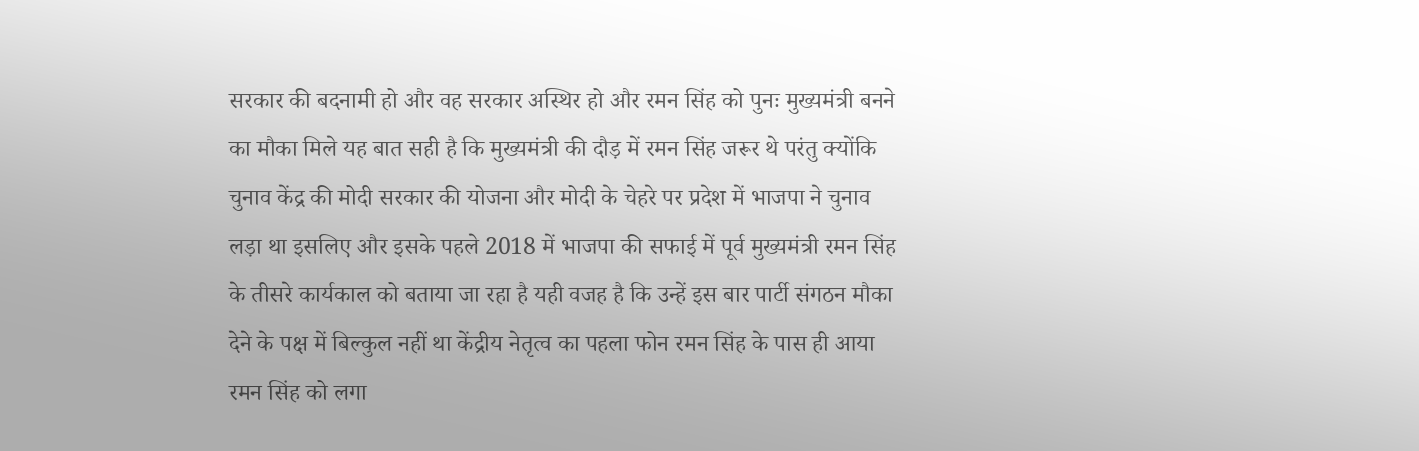सरकार की बदनामी हो और वह सरकार अस्थिर हो और रमन सिंह को पुनः मुख्यमंत्री बनने का मौका मिले यह बात सही है कि मुख्यमंत्री की दौड़ में रमन सिंह जरूर थे परंतु क्योंकि चुनाव केंद्र की मोदी सरकार की योजना और मोदी के चेहरे पर प्रदेश में भाजपा ने चुनाव लड़ा था इसलिए और इसके पहले 2018 में भाजपा की सफाई में पूर्व मुख्यमंत्री रमन सिंह के तीसरे कार्यकाल को बताया जा रहा है यही वजह है कि उन्हें इस बार पार्टी संगठन मौका देने के पक्ष में बिल्कुल नहीं था केंद्रीय नेतृत्व का पहला फोन रमन सिंह के पास ही आया रमन सिंह को लगा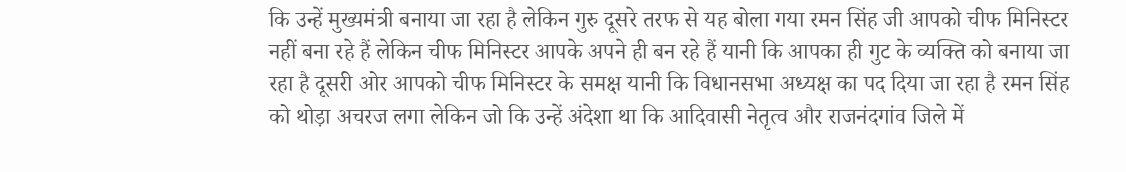कि उन्हें मुख्यमंत्री बनाया जा रहा है लेकिन गुरु दूसरे तरफ से यह बोला गया रमन सिंह जी आपको चीफ मिनिस्टर नहीं बना रहे हैं लेकिन चीफ मिनिस्टर आपके अपने ही बन रहे हैं यानी कि आपका ही गुट के व्यक्ति को बनाया जा रहा है दूसरी ओर आपको चीफ मिनिस्टर के समक्ष यानी कि विधानसभा अध्यक्ष का पद दिया जा रहा है रमन सिंह को थोड़ा अचरज लगा लेकिन जो कि उन्हें अंदेशा था कि आदिवासी नेतृत्व और राजनंदगांव जिले में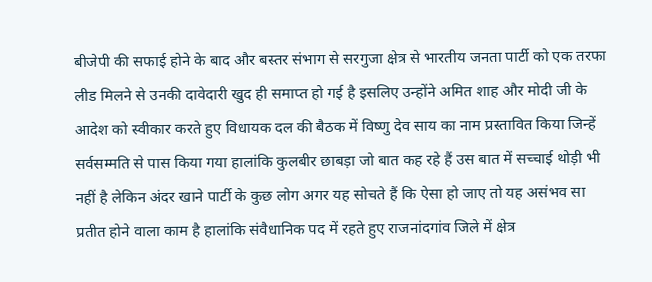बीजेपी की सफाई होने के बाद और बस्तर संभाग से सरगुजा क्षेत्र से भारतीय जनता पार्टी को एक तरफा लीड मिलने से उनकी दावेदारी खुद ही समाप्त हो गई है इसलिए उन्होंने अमित शाह और मोदी जी के आदेश को स्वीकार करते हुए विधायक दल की बैठक में विष्णु देव साय का नाम प्रस्तावित किया जिन्हें सर्वसम्मति से पास किया गया हालांकि कुलबीर छाबड़ा जो बात कह रहे हैं उस बात में सच्चाई थोड़ी भी नहीं है लेकिन अंदर खाने पार्टी के कुछ लोग अगर यह सोचते हैं कि ऐसा हो जाए तो यह असंभव सा प्रतीत होने वाला काम है हालांकि संवैधानिक पद में रहते हुए राजनांदगांव जिले में क्षेत्र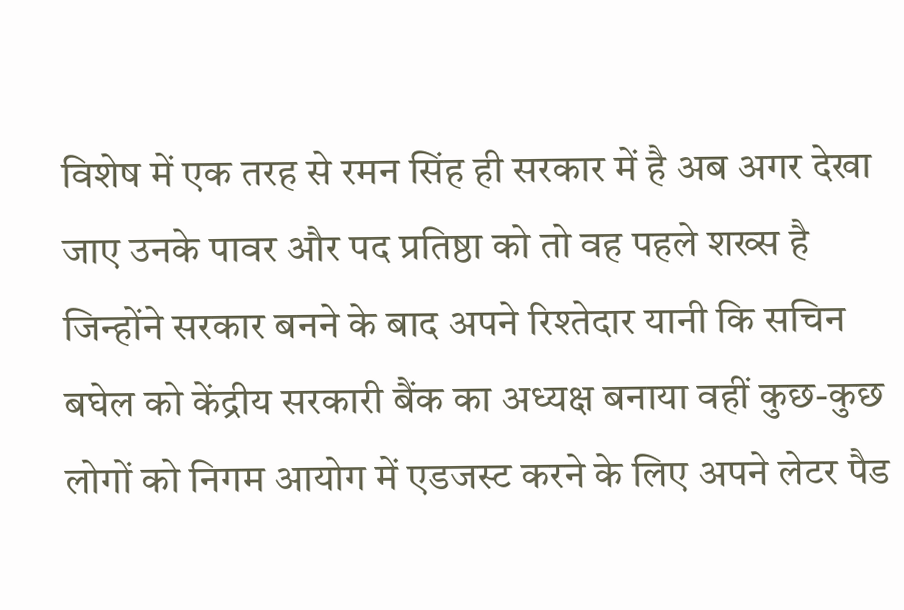विशेष में एक तरह से रमन सिंह ही सरकार में है अब अगर देखा जाए उनके पावर और पद प्रतिष्ठा को तो वह पहले शख्स है जिन्होंने सरकार बनने के बाद अपने रिश्तेदार यानी कि सचिन बघेल को केंद्रीय सरकारी बैंक का अध्यक्ष बनाया वहीं कुछ-कुछ लोगों को निगम आयोग में एडजस्ट करने के लिए अपने लेटर पैड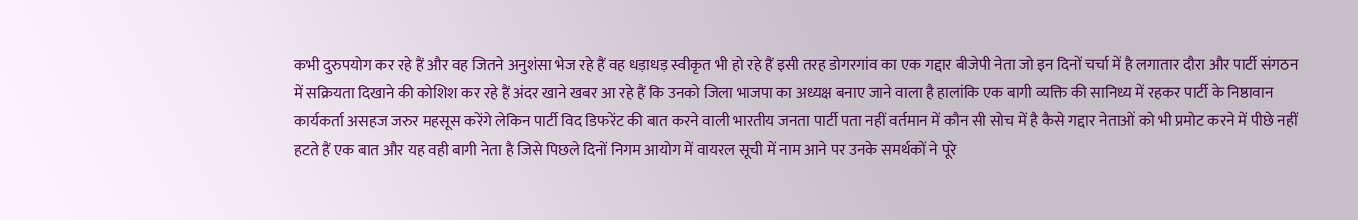कभी दुरुपयोग कर रहे हैं और वह जितने अनुशंसा भेज रहे हैं वह धड़ाधड़ स्वीकृत भी हो रहे हैं इसी तरह डोगरगांव का एक गद्दार बीजेपी नेता जो इन दिनों चर्चा में है लगातार दौरा और पार्टी संगठन में सक्रियता दिखाने की कोशिश कर रहे हैं अंदर खाने खबर आ रहे हैं कि उनको जिला भाजपा का अध्यक्ष बनाए जाने वाला है हालांकि एक बागी व्यक्ति की सानिध्य में रहकर पार्टी के निष्ठावान कार्यकर्ता असहज जरुर महसूस करेंगे लेकिन पार्टी विद डिफरेंट की बात करने वाली भारतीय जनता पार्टी पता नहीं वर्तमान में कौन सी सोच में है कैसे गद्दार नेताओं को भी प्रमोट करने में पीछे नहीं हटते हैं एक बात और यह वही बागी नेता है जिसे पिछले दिनों निगम आयोग में वायरल सूची में नाम आने पर उनके समर्थकों ने पूरे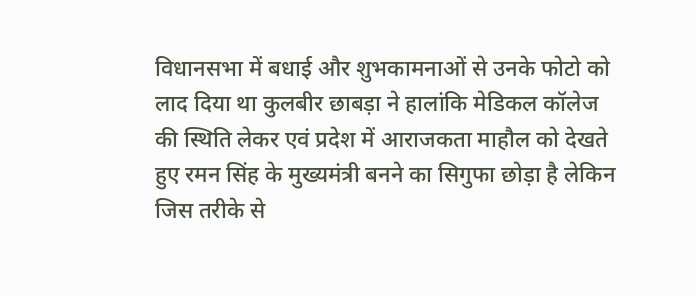विधानसभा में बधाई और शुभकामनाओं से उनके फोटो को लाद दिया था कुलबीर छाबड़ा ने हालांकि मेडिकल कॉलेज की स्थिति लेकर एवं प्रदेश में आराजकता माहौल को देखते हुए रमन सिंह के मुख्यमंत्री बनने का सिगुफा छोड़ा है लेकिन जिस तरीके से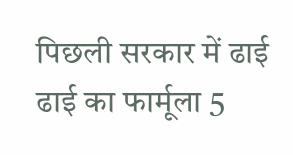पिछली सरकार में ढाई ढाई का फार्मूला 5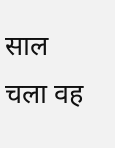साल चला वह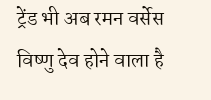ट्रेंड भी अब रमन वर्सेस विष्णु देव होने वाला है